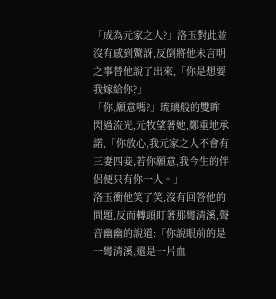「成為元家之人?」洛玉對此並沒有感到驚訝,反倒將他未言明之事替他說了出來,「你是想要我嫁給你?」
「你,願意嗎?」琉璃般的雙眸閃過流光,元牧望著她,鄭重地承諾,「你放心,我元家之人不會有三妻四妾,若你願意,我今生的伴侶便只有你一人。」
洛玉衝他笑了笑,沒有回答他的問題,反而轉頭盯著那彎清溪,聲音幽幽的說道:「你說眼前的是一彎清溪,還是一片血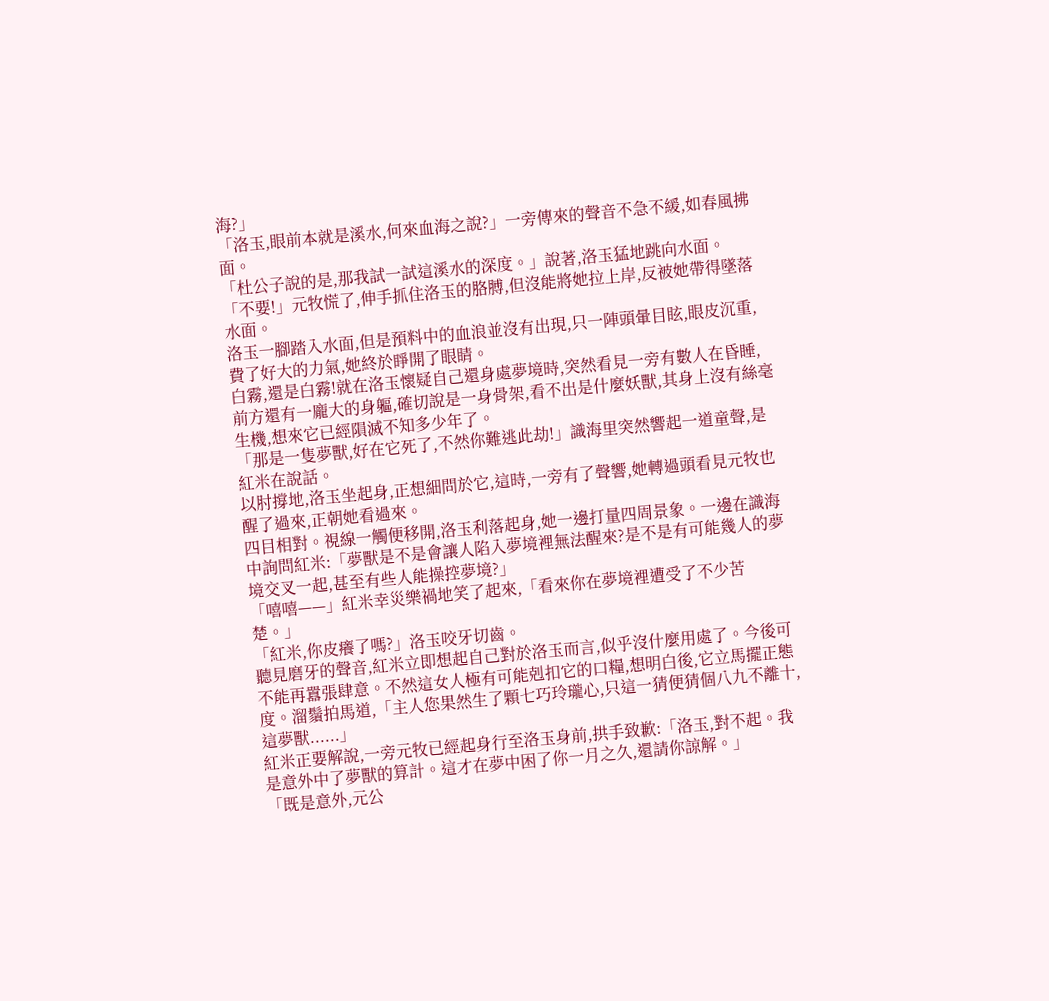海?」
「洛玉,眼前本就是溪水,何來血海之說?」一旁傳來的聲音不急不緩,如春風拂面。
「杜公子說的是,那我試一試這溪水的深度。」說著,洛玉猛地跳向水面。
「不要!」元牧慌了,伸手抓住洛玉的胳膊,但沒能將她拉上岸,反被她帶得墜落水面。
洛玉一腳踏入水面,但是預料中的血浪並沒有出現,只一陣頭暈目眩,眼皮沉重,費了好大的力氣,她終於睜開了眼睛。
白霧,還是白霧!就在洛玉懷疑自己還身處夢境時,突然看見一旁有數人在昏睡,前方還有一龐大的身軀,確切說是一身骨架,看不出是什麼妖獸,其身上沒有絲毫生機,想來它已經隕滅不知多少年了。
「那是一隻夢獸,好在它死了,不然你難逃此劫!」識海里突然響起一道童聲,是紅米在說話。
以肘撐地,洛玉坐起身,正想細問於它,這時,一旁有了聲響,她轉過頭看見元牧也醒了過來,正朝她看過來。
四目相對。視線一觸便移開,洛玉利落起身,她一邊打量四周景象。一邊在識海中詢問紅米:「夢獸是不是會讓人陷入夢境裡無法醒來?是不是有可能幾人的夢境交叉一起,甚至有些人能操控夢境?」
「嘻嘻——」紅米幸災樂禍地笑了起來,「看來你在夢境裡遭受了不少苦楚。」
「紅米,你皮癢了嗎?」洛玉咬牙切齒。
聽見磨牙的聲音,紅米立即想起自己對於洛玉而言,似乎沒什麼用處了。今後可不能再囂張肆意。不然這女人極有可能剋扣它的口糧,想明白後,它立馬擺正態度。溜鬚拍馬道,「主人您果然生了顆七巧玲瓏心,只這一猜便猜個八九不離十,這夢獸......」
紅米正要解說,一旁元牧已經起身行至洛玉身前,拱手致歉:「洛玉,對不起。我是意外中了夢獸的算計。這才在夢中困了你一月之久,還請你諒解。」
「既是意外,元公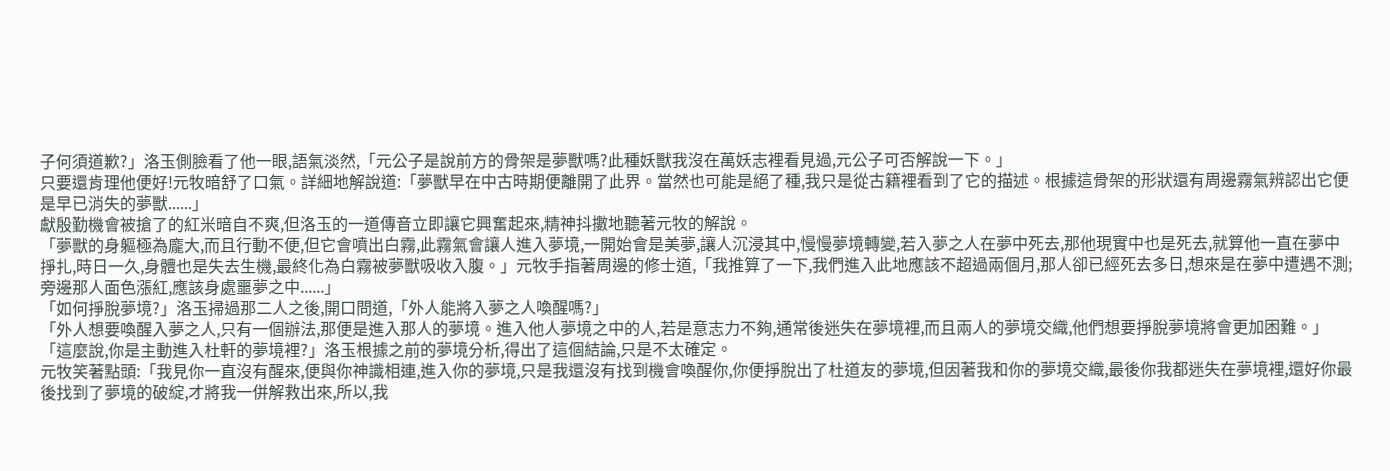子何須道歉?」洛玉側臉看了他一眼,語氣淡然,「元公子是說前方的骨架是夢獸嗎?此種妖獸我沒在萬妖志裡看見過,元公子可否解說一下。」
只要還肯理他便好!元牧暗舒了口氣。詳細地解說道:「夢獸早在中古時期便離開了此界。當然也可能是絕了種,我只是從古籍裡看到了它的描述。根據這骨架的形狀還有周邊霧氣辨認出它便是早已消失的夢獸......」
獻殷勤機會被搶了的紅米暗自不爽,但洛玉的一道傳音立即讓它興奮起來,精神抖擻地聽著元牧的解說。
「夢獸的身軀極為龐大,而且行動不便,但它會噴出白霧,此霧氣會讓人進入夢境,一開始會是美夢,讓人沉浸其中,慢慢夢境轉變,若入夢之人在夢中死去,那他現實中也是死去,就算他一直在夢中掙扎,時日一久,身體也是失去生機,最終化為白霧被夢獸吸收入腹。」元牧手指著周邊的修士道,「我推算了一下,我們進入此地應該不超過兩個月,那人卻已經死去多日,想來是在夢中遭遇不測;旁邊那人面色漲紅,應該身處噩夢之中......」
「如何掙脫夢境?」洛玉掃過那二人之後,開口問道,「外人能將入夢之人喚醒嗎?」
「外人想要喚醒入夢之人,只有一個辦法,那便是進入那人的夢境。進入他人夢境之中的人,若是意志力不夠,通常後迷失在夢境裡,而且兩人的夢境交織,他們想要掙脫夢境將會更加困難。」
「這麼說,你是主動進入杜軒的夢境裡?」洛玉根據之前的夢境分析,得出了這個結論,只是不太確定。
元牧笑著點頭:「我見你一直沒有醒來,便與你神識相連,進入你的夢境,只是我還沒有找到機會喚醒你,你便掙脫出了杜道友的夢境,但因著我和你的夢境交織,最後你我都迷失在夢境裡,還好你最後找到了夢境的破綻,才將我一併解救出來,所以,我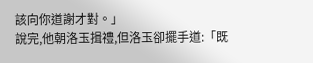該向你道謝才對。」
說完,他朝洛玉揖禮,但洛玉卻擺手道:「既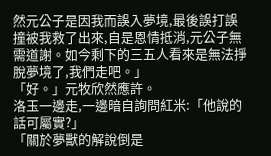然元公子是因我而誤入夢境,最後誤打誤撞被我救了出來,自是恩情抵消,元公子無需道謝。如今剩下的三五人看來是無法掙脫夢境了,我們走吧。」
「好。」元牧欣然應許。
洛玉一邊走,一邊暗自詢問紅米:「他說的話可屬實?」
「關於夢獸的解說倒是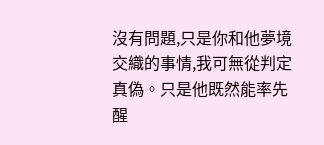沒有問題,只是你和他夢境交織的事情,我可無從判定真偽。只是他既然能率先醒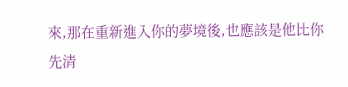來,那在重新進入你的夢境後,也應該是他比你先清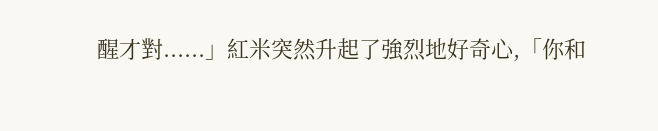醒才對......」紅米突然升起了強烈地好奇心,「你和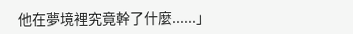他在夢境裡究竟幹了什麼......」